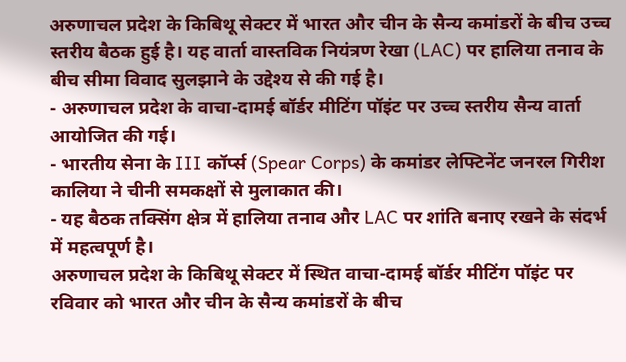अरुणाचल प्रदेश के किबिथू सेक्टर में भारत और चीन के सैन्य कमांडरों के बीच उच्च स्तरीय बैठक हुई है। यह वार्ता वास्तविक नियंत्रण रेखा (LAC) पर हालिया तनाव के बीच सीमा विवाद सुलझाने के उद्देश्य से की गई है।
- अरुणाचल प्रदेश के वाचा-दामई बॉर्डर मीटिंग पॉइंट पर उच्च स्तरीय सैन्य वार्ता आयोजित की गई।
- भारतीय सेना के III कॉर्प्स (Spear Corps) के कमांडर लेफ्टिनेंट जनरल गिरीश कालिया ने चीनी समकक्षों से मुलाकात की।
- यह बैठक तक्सिंग क्षेत्र में हालिया तनाव और LAC पर शांति बनाए रखने के संदर्भ में महत्वपूर्ण है।
अरुणाचल प्रदेश के किबिथू सेक्टर में स्थित वाचा-दामई बॉर्डर मीटिंग पॉइंट पर रविवार को भारत और चीन के सैन्य कमांडरों के बीच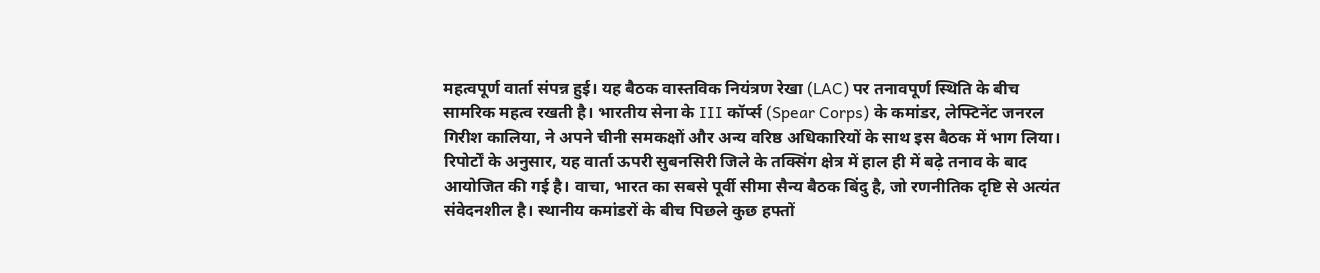महत्वपूर्ण वार्ता संपन्न हुई। यह बैठक वास्तविक नियंत्रण रेखा (LAC) पर तनावपूर्ण स्थिति के बीच सामरिक महत्व रखती है। भारतीय सेना के III कॉर्प्स (Spear Corps) के कमांडर, लेफ्टिनेंट जनरल गिरीश कालिया, ने अपने चीनी समकक्षों और अन्य वरिष्ठ अधिकारियों के साथ इस बैठक में भाग लिया।
रिपोर्टों के अनुसार, यह वार्ता ऊपरी सुबनसिरी जिले के तक्सिंग क्षेत्र में हाल ही में बढ़े तनाव के बाद आयोजित की गई है। वाचा, भारत का सबसे पूर्वी सीमा सैन्य बैठक बिंदु है, जो रणनीतिक दृष्टि से अत्यंत संवेदनशील है। स्थानीय कमांडरों के बीच पिछले कुछ हफ्तों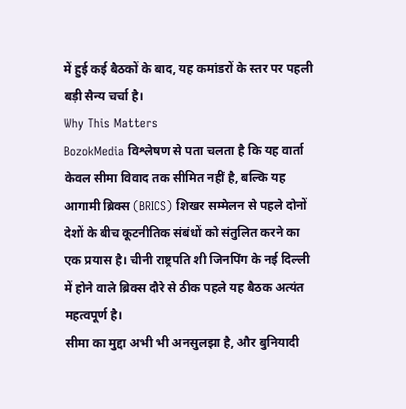में हुई कई बैठकों के बाद, यह कमांडरों के स्तर पर पहली बड़ी सैन्य चर्चा है।
Why This Matters
BozokMedia विश्लेषण से पता चलता है कि यह वार्ता केवल सीमा विवाद तक सीमित नहीं है, बल्कि यह आगामी ब्रिक्स (BRICS) शिखर सम्मेलन से पहले दोनों देशों के बीच कूटनीतिक संबंधों को संतुलित करने का एक प्रयास है। चीनी राष्ट्रपति शी जिनपिंग के नई दिल्ली में होने वाले ब्रिक्स दौरे से ठीक पहले यह बैठक अत्यंत महत्वपूर्ण है।
सीमा का मुद्दा अभी भी अनसुलझा है, और बुनियादी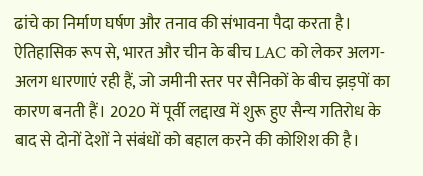ढांचे का निर्माण घर्षण और तनाव की संभावना पैदा करता है।
ऐतिहासिक रूप से, भारत और चीन के बीच LAC को लेकर अलग-अलग धारणाएं रही हैं, जो जमीनी स्तर पर सैनिकों के बीच झड़पों का कारण बनती हैं। 2020 में पूर्वी लद्दाख में शुरू हुए सैन्य गतिरोध के बाद से दोनों देशों ने संबंधों को बहाल करने की कोशिश की है।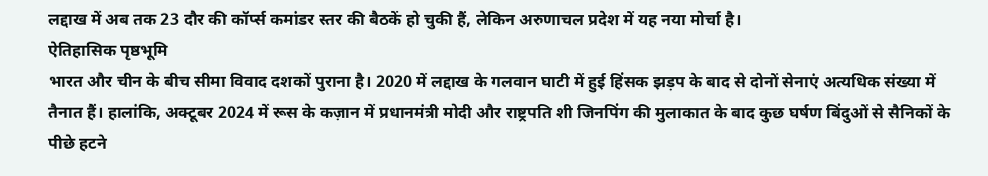लद्दाख में अब तक 23 दौर की कॉर्प्स कमांडर स्तर की बैठकें हो चुकी हैं, लेकिन अरुणाचल प्रदेश में यह नया मोर्चा है।
ऐतिहासिक पृष्ठभूमि
भारत और चीन के बीच सीमा विवाद दशकों पुराना है। 2020 में लद्दाख के गलवान घाटी में हुई हिंसक झड़प के बाद से दोनों सेनाएं अत्यधिक संख्या में तैनात हैं। हालांकि, अक्टूबर 2024 में रूस के कज़ान में प्रधानमंत्री मोदी और राष्ट्रपति शी जिनपिंग की मुलाकात के बाद कुछ घर्षण बिंदुओं से सैनिकों के पीछे हटने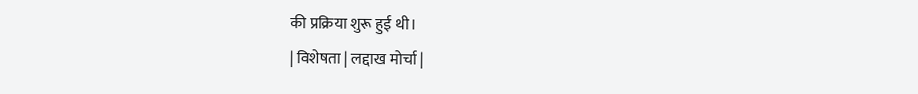की प्रक्रिया शुरू हुई थी।
| विशेषता | लद्दाख मोर्चा |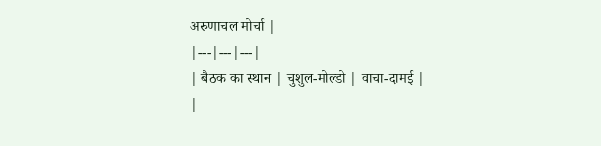अरुणाचल मोर्चा |
|---|---|---|
| बैठक का स्थान | चुशुल-मोल्डो | वाचा-दामई |
|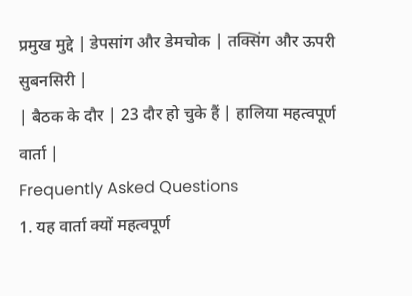प्रमुख मुद्दे | डेपसांग और डेमचोक | तक्सिंग और ऊपरी सुबनसिरी |
| बैठक के दौर | 23 दौर हो चुके हैं | हालिया महत्वपूर्ण वार्ता |
Frequently Asked Questions
1. यह वार्ता क्यों महत्वपूर्ण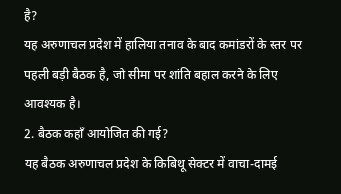है?
यह अरुणाचल प्रदेश में हालिया तनाव के बाद कमांडरों के स्तर पर पहली बड़ी बैठक है, जो सीमा पर शांति बहाल करने के लिए आवश्यक है।
2. बैठक कहाँ आयोजित की गई?
यह बैठक अरुणाचल प्रदेश के किबिथू सेक्टर में वाचा-दामई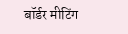बॉर्डर मीटिंग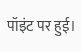पॉइंट पर हुई।